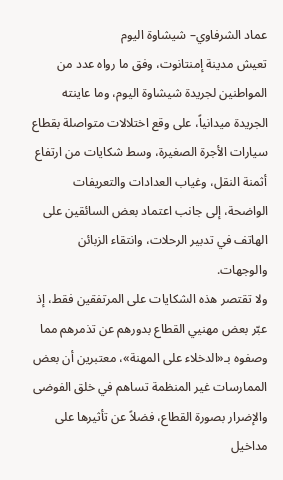عماد الشرفاوي– شيشاوة اليوم
تعيش مدينة إمنتانوت، وفق ما رواه عدد من المواطنين لجريدة شيشاوة اليوم، وما عاينته الجريدة ميدانياً، على وقع اختلالات متواصلة بقطاع سيارات الأجرة الصغيرة، وسط شكايات من ارتفاع أثمنة النقل، وغياب العدادات والتعريفات الواضحة، إلى جانب اعتماد بعض السائقين على الهاتف في تدبير الرحلات، وانتقاء الزبائن والوجهات.
ولا تقتصر هذه الشكايات على المرتفقين فقط، إذ عبّر بعض مهنيي القطاع بدورهم عن تذمرهم مما وصفوه بـ«الدخلاء على المهنة»، معتبرين أن بعض الممارسات غير المنظمة تساهم في خلق الفوضى والإضرار بصورة القطاع، فضلاً عن تأثيرها على مداخيل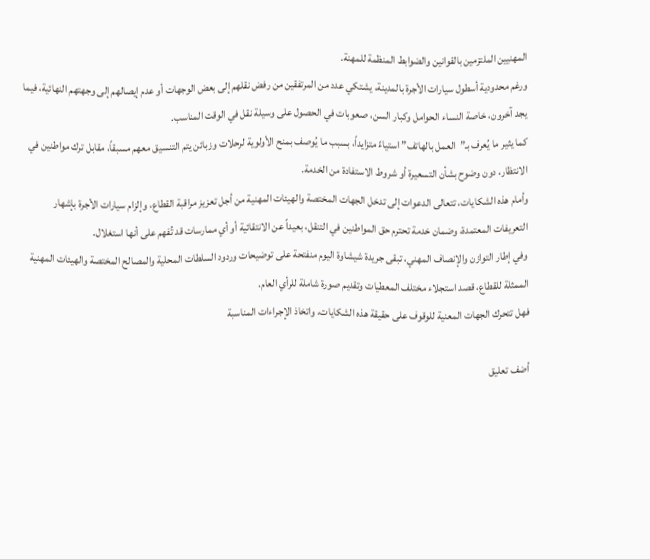المهنيين الملتزمين بالقوانين والضوابط المنظمة للمهنة.
ورغم محدودية أسطول سيارات الأجرة بالمدينة، يشتكي عدد من المرتفقين من رفض نقلهم إلى بعض الوجهات أو عدم إيصالهم إلى وجهتهم النهائية، فيما يجد آخرون، خاصة النساء الحوامل وكبار السن، صعوبات في الحصول على وسيلة نقل في الوقت المناسب.
كما يثير ما يُعرف بـ”العمل بالهاتف” استياءً متزايداً، بسبب ما يُوصف بمنح الأولوية لرحلات وزبائن يتم التنسيق معهم مسبقاً، مقابل ترك مواطنين في الانتظار، دون وضوح بشأن التسعيرة أو شروط الاستفادة من الخدمة.
وأمام هذه الشكايات، تتعالى الدعوات إلى تدخل الجهات المختصة والهيئات المهنية من أجل تعزيز مراقبة القطاع، وإلزام سيارات الأجرة بإشهار التعريفات المعتمدة، وضمان خدمة تحترم حق المواطنين في التنقل، بعيداً عن الانتقائية أو أي ممارسات قد تُفهم على أنها استغلال.
وفي إطار التوازن والإنصاف المهني، تبقى جريدة شيشاوة اليوم منفتحة على توضيحات وردود السلطات المحلية والمصالح المختصة والهيئات المهنية الممثلة للقطاع، قصد استجلاء مختلف المعطيات وتقديم صورة شاملة للرأي العام.
فهل تتحرك الجهات المعنية للوقوف على حقيقة هذه الشكايات، واتخاذ الإجراءات المناسبة

أضف تعليق